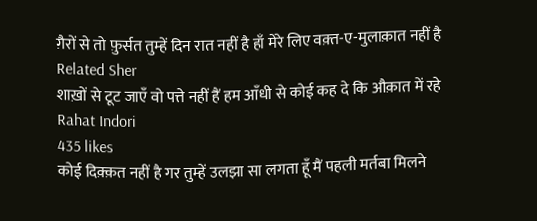ग़ैरों से तो फ़ुर्सत तुम्हें दिन रात नहीं है हाँ मेरे लिए वक़्त-ए-मुलाक़ात नहीं है
Related Sher
शाख़ों से टूट जाएँ वो पत्ते नहीं हैं हम आँधी से कोई कह दे कि औक़ात में रहे
Rahat Indori
435 likes
कोई दिक़्क़त नहीं है गर तुम्हें उलझा सा लगता हूँ मैं पहली मर्तबा मिलने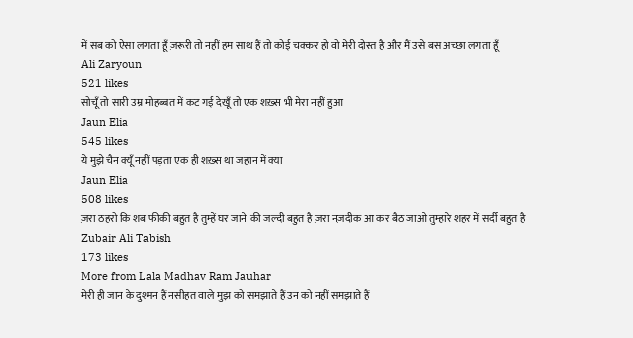में सब को ऐसा लगता हूँ ज़रूरी तो नहीं हम साथ हैं तो कोई चक्कर हो वो मेरी दोस्त है और मैं उसे बस अच्छा लगता हूँ
Ali Zaryoun
521 likes
सोचूँ तो सारी उम्र मोहब्बत में कट गई देखूँ तो एक शख़्स भी मेरा नहीं हुआ
Jaun Elia
545 likes
ये मुझे चैन क्यूँ नहीं पड़ता एक ही शख़्स था जहान में क्या
Jaun Elia
508 likes
ज़रा ठहरो कि शब फीकी बहुत है तुम्हें घर जाने की जल्दी बहुत है ज़रा नज़दीक आ कर बैठ जाओ तुम्हारे शहर में सर्दी बहुत है
Zubair Ali Tabish
173 likes
More from Lala Madhav Ram Jauhar
मेरी ही जान के दुश्मन हैं नसीहत वाले मुझ को समझाते हैं उन को नहीं समझाते हैं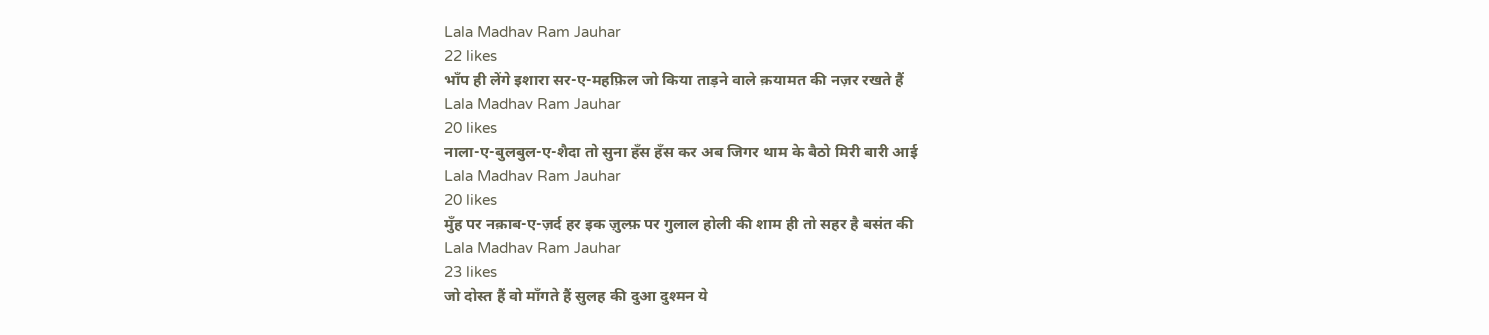Lala Madhav Ram Jauhar
22 likes
भाँप ही लेंगे इशारा सर-ए-महफ़िल जो किया ताड़ने वाले क़यामत की नज़र रखते हैं
Lala Madhav Ram Jauhar
20 likes
नाला-ए-बुलबुल-ए-शैदा तो सुना हँस हँस कर अब जिगर थाम के बैठो मिरी बारी आई
Lala Madhav Ram Jauhar
20 likes
मुँह पर नक़ाब-ए-ज़र्द हर इक ज़ुल्फ़ पर गुलाल होली की शाम ही तो सहर है बसंत की
Lala Madhav Ram Jauhar
23 likes
जो दोस्त हैं वो माँगते हैं सुलह की दुआ दुश्मन ये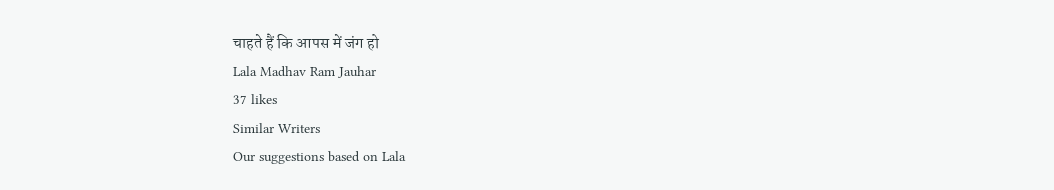चाहते हैं कि आपस में जंग हो
Lala Madhav Ram Jauhar
37 likes
Similar Writers
Our suggestions based on Lala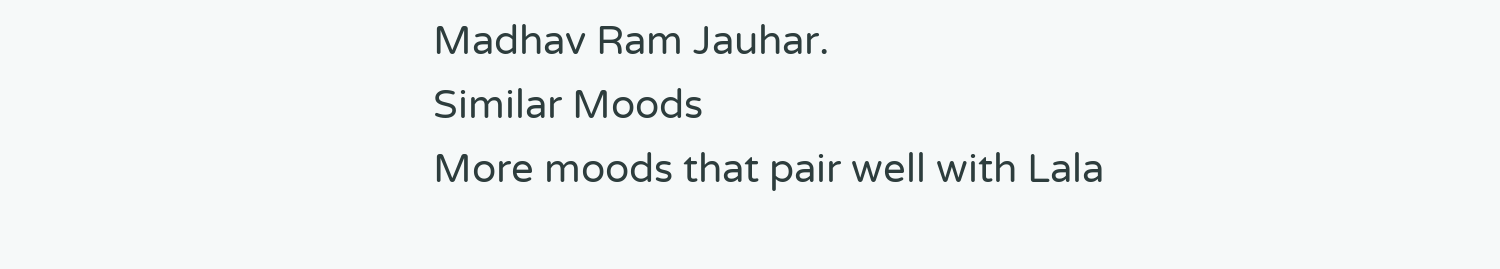Madhav Ram Jauhar.
Similar Moods
More moods that pair well with Lala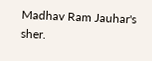Madhav Ram Jauhar's sher.